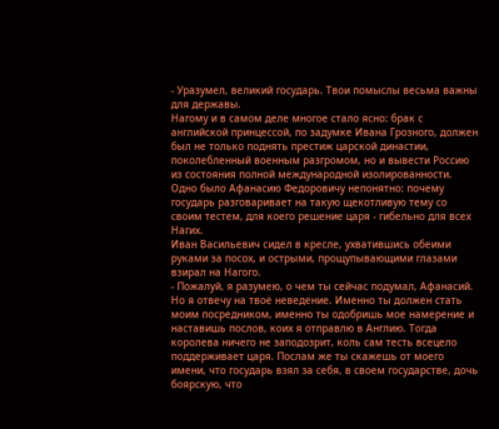- Уразумел, великий государь. Твои помыслы весьма важны для державы.
Нагому и в самом деле многое стало ясно: брак с английской принцессой, по задумке Ивана Грозного, должен был не только поднять престиж царской династии, поколебленный военным разгромом, но и вывести Россию из состояния полной международной изолированности. Одно было Афанасию Федоровичу непонятно: почему государь разговаривает на такую щекотливую тему со своим тестем, для коего решение царя - гибельно для всех Нагих.
Иван Васильевич сидел в кресле, ухватившись обеими руками за посох, и острыми, прощупывающими глазами взирал на Нагого.
- Пожалуй, я разумею, о чем ты сейчас подумал, Афанасий. Но я отвечу на твоё неведение. Именно ты должен стать моим посредником, именно ты одобришь мое намерение и наставишь послов, коих я отправлю в Англию. Тогда королева ничего не заподозрит, коль сам тесть всецело поддерживает царя. Послам же ты скажешь от моего имени, что государь взял за себя, в своем государстве, дочь боярскую, что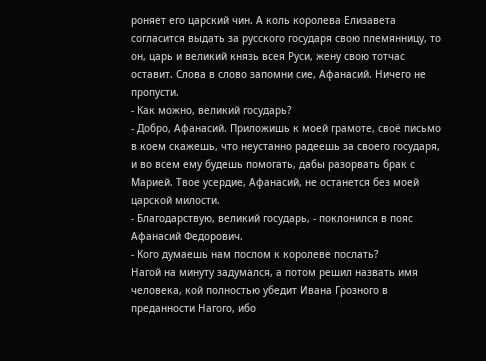роняет его царский чин. А коль королева Елизавета согласится выдать за русского государя свою племянницу, то он, царь и великий князь всея Руси, жену свою тотчас оставит. Слова в слово запомни сие, Афанасий. Ничего не пропусти.
- Как можно, великий государь?
- Добро, Афанасий. Приложишь к моей грамоте, своё письмо в коем скажешь, что неустанно радеешь за своего государя, и во всем ему будешь помогать, дабы разорвать брак с Марией. Твое усердие, Афанасий, не останется без моей царской милости.
- Благодарствую, великий государь, - поклонился в пояс Афанасий Федорович.
- Кого думаешь нам послом к королеве послать?
Нагой на минуту задумался, а потом решил назвать имя человека, кой полностью убедит Ивана Грозного в преданности Нагого, ибо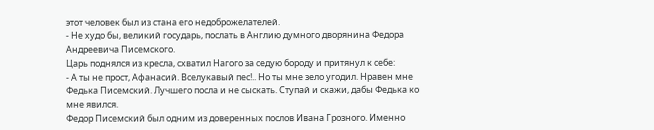этот человек был из стана его недоброжелателей.
- Не худо бы, великий государь, послать в Англию думного дворянина Федора Андреевича Писемского.
Царь поднялся из кресла, схватил Нагого за седую бороду и притянул к себе:
- А ты не прост, Афанасий. Вселукавый пес!.. Но ты мне зело угодил. Нравен мне Федька Писемский. Лучшего посла и не сыскать. Ступай и скажи, дабы Федька ко мне явился.
Федор Писемский был одним из доверенных послов Ивана Грозного. Именно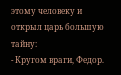этому человеку и открыл царь большую тайну:
- Кругом враги, Федор.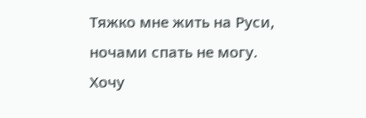Тяжко мне жить на Руси, ночами спать не могу. Хочу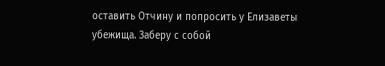оставить Отчину и попросить у Елизаветы убежища. Заберу с собой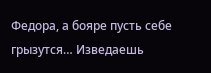Федора, а бояре пусть себе грызутся… Изведаешь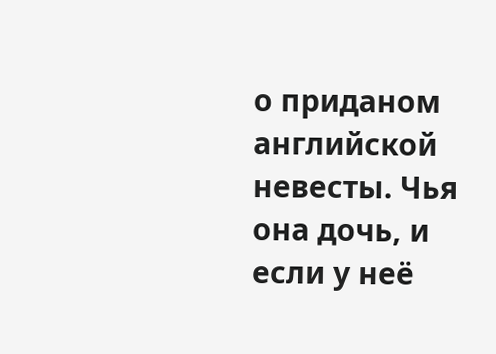о приданом английской невесты. Чья она дочь, и если у неё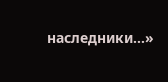наследники…»